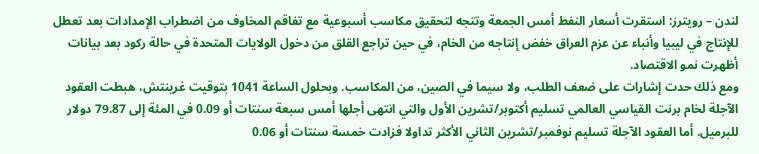لندن – رويترز: استقرت أسعار النفط أمس الجمعة وتتجه لتحقيق مكاسب أسبوعية مع تفاقم المخاوف من اضطراب الإمدادات بعد تعطل للإنتاج في ليبيا وأنباء عن عزم العراق خفض إنتاجه من الخام، في حين تراجع القلق من دخول الولايات المتحدة في حالة ركود بعد بيانات أظهرت نمو الاقتصاد.
ومع ذلك حدت إشارات على ضعف الطلب، ولا سيما في الصين، من المكاسب. وبحلول الساعة 1041 بتوقيت غرينتش، هبطت العقود الآجلة لخام برنت القياسي العالمي تسليم أكتوبر/تشرين الأول والتي انتهى أجلها أمس سبعة سنتات أو 0.09 في المئة إلى 79.87 دولار للبرميل. أما العقود الآجلة تسليم نوفمبر/تشرين الثاني الأكثر تداولا فزادت خمسة سنتات أو 0.06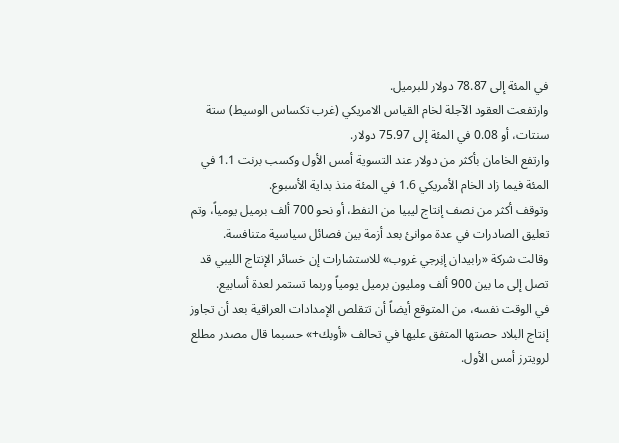في المئة إلى 78.87 دولار للبرميل.
وارتفعت العقود الآجلة لخام القياس الامريكي (غرب تكساس الوسيط) ستة سنتات، أو 0.08 في المئة إلى 75.97 دولار.
وارتفع الخامان بأكثر من دولار عند التسوية أمس الأول وكسب برنت 1.1 في المئة فيما زاد الخام الأمريكي 1.6 في المئة منذ بداية الأسبوع.
وتوقف أكثر من نصف إنتاج ليبيا من النفط، أو نحو 700 ألف برميل يومياً، وتم تعليق الصادرات في عدة موانئ بعد أزمة بين فصائل سياسية متنافسة.
وقالت شركة «رابيدان إنِرجي غروب» للاستشارات إن خسائر الإنتاج الليبي قد تصل إلى ما بين 900 ألف ومليون برميل يومياً وربما تستمر لعدة أسابيع.
في الوقت نفسه، من المتوقع أيضاً أن تتقلص الإمدادات العراقية بعد أن تجاوز إنتاج البلاد حصتها المتفق عليها في تحالف «أوبك+» حسبما قال مصدر مطلع لرويترز أمس الأول.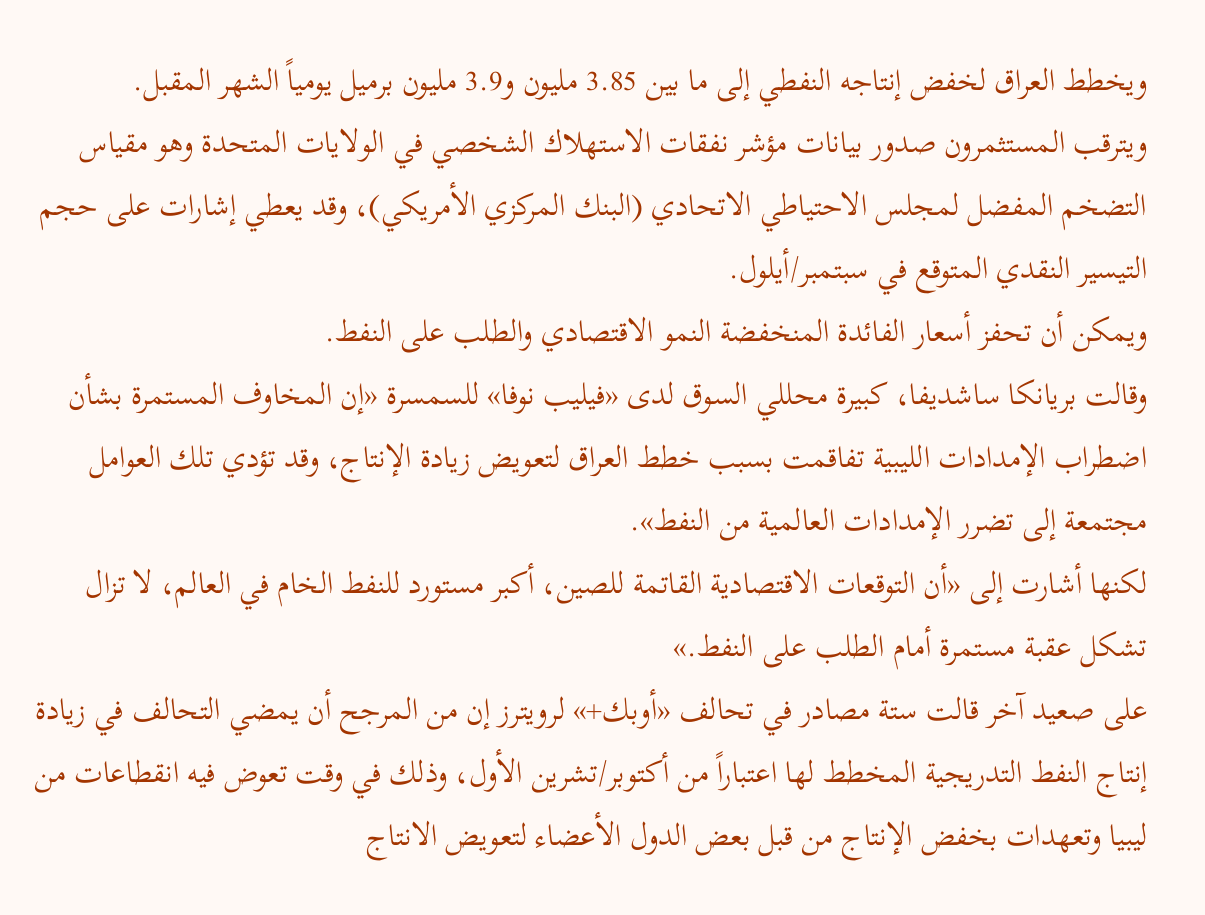ويخطط العراق لخفض إنتاجه النفطي إلى ما بين 3.85 مليون و3.9 مليون برميل يومياً الشهر المقبل.
ويترقب المستثمرون صدور بيانات مؤشر نفقات الاستهلاك الشخصي في الولايات المتحدة وهو مقياس التضخم المفضل لمجلس الاحتياطي الاتحادي (البنك المركزي الأمريكي)، وقد يعطي إشارات على حجم التيسير النقدي المتوقع في سبتمبر/أيلول.
ويمكن أن تحفز أسعار الفائدة المنخفضة النمو الاقتصادي والطلب على النفط.
وقالت بريانكا ساشديفا، كبيرة محللي السوق لدى «فيليب نوفا» للسمسرة «إن المخاوف المستمرة بشأن اضطراب الإمدادات الليبية تفاقمت بسبب خطط العراق لتعويض زيادة الإنتاج، وقد تؤدي تلك العوامل مجتمعة إلى تضرر الإمدادات العالمية من النفط».
لكنها أشارت إلى «أن التوقعات الاقتصادية القاتمة للصين، أكبر مستورد للنفط الخام في العالم، لا تزال تشكل عقبة مستمرة أمام الطلب على النفط.»
على صعيد آخر قالت ستة مصادر في تحالف «أوبك+» لرويترز إن من المرجح أن يمضي التحالف في زيادة إنتاج النفط التدريجية المخطط لها اعتباراً من أكتوبر/تشرين الأول، وذلك في وقت تعوض فيه انقطاعات من ليبيا وتعهدات بخفض الإنتاج من قبل بعض الدول الأعضاء لتعويض الانتاج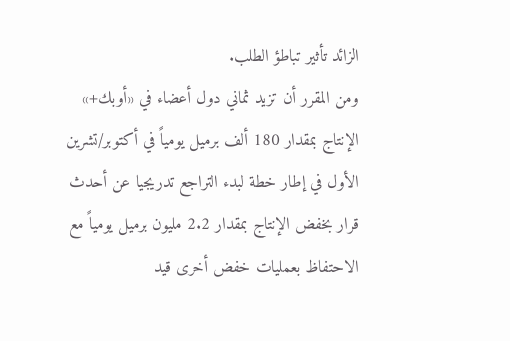الزائد تأثير تباطؤ الطلب.
ومن المقرر أن تزيد ثماني دول أعضاء في «أوبك+» الإنتاج بمقدار 180 ألف برميل يومياً في أكتوبر/تشرين الأول في إطار خطة لبدء التراجع تدريجيا عن أحدث قرار بخفض الإنتاج بمقدار 2.2 مليون برميل يومياً مع الاحتفاظ بعمليات خفض أخرى قيد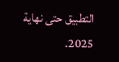التطبيق حتى نهاية 2025.